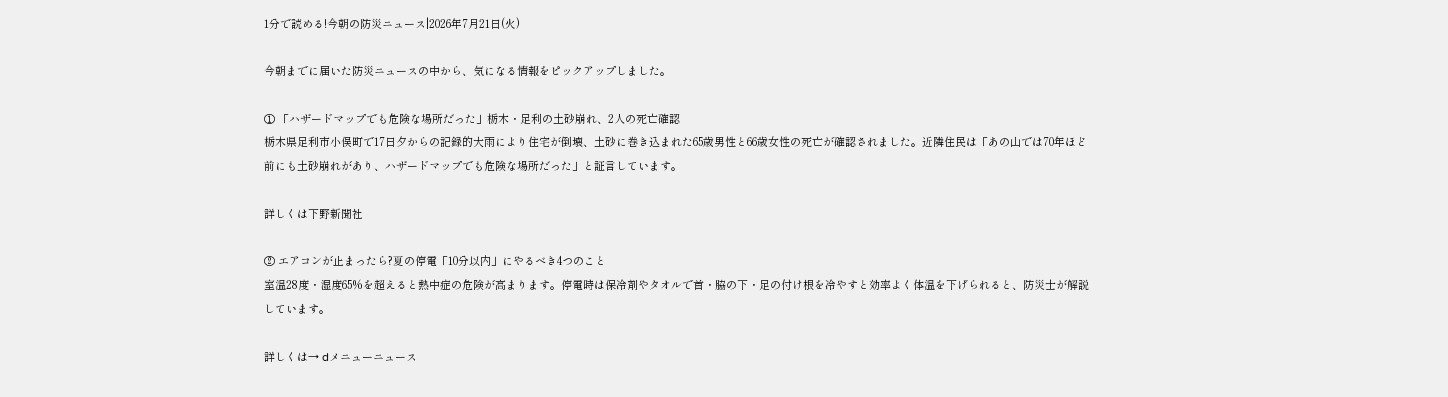1分で読める!今朝の防災ニュース|2026年7月21日(火)

今朝までに届いた防災ニュースの中から、気になる情報をピックアップしました。

① 「ハザードマップでも危険な場所だった」栃木・足利の土砂崩れ、2人の死亡確認
栃木県足利市小俣町で17日夕からの記録的大雨により住宅が倒壊、土砂に巻き込まれた65歳男性と66歳女性の死亡が確認されました。近隣住民は「あの山では70年ほど前にも土砂崩れがあり、ハザードマップでも危険な場所だった」と証言しています。

詳しくは下野新聞社

② エアコンが止まったら?夏の停電「10分以内」にやるべき4つのこと
室温28度・湿度65%を超えると熱中症の危険が高まります。停電時は保冷剤やタオルで首・脇の下・足の付け根を冷やすと効率よく体温を下げられると、防災士が解説しています。

詳しくは→ dメニューニュース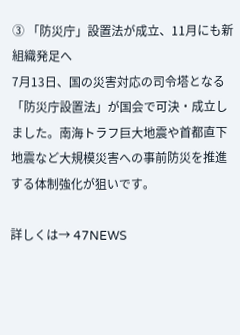③ 「防災庁」設置法が成立、11月にも新組織発足へ
7月13日、国の災害対応の司令塔となる「防災庁設置法」が国会で可決・成立しました。南海トラフ巨大地震や首都直下地震など大規模災害への事前防災を推進する体制強化が狙いです。

詳しくは→ 47NEWS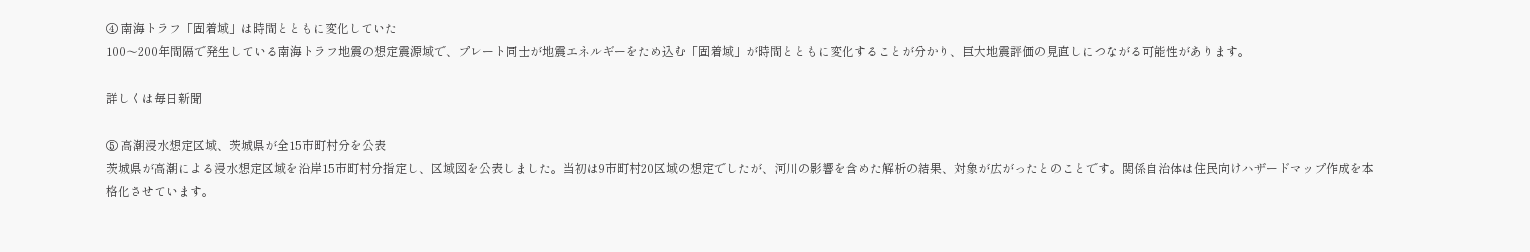④ 南海トラフ「固着域」は時間とともに変化していた
100〜200年間隔で発生している南海トラフ地震の想定震源域で、プレート同士が地震エネルギーをため込む「固着域」が時間とともに変化することが分かり、巨大地震評価の見直しにつながる可能性があります。

詳しくは毎日新聞

⑤ 高潮浸水想定区域、茨城県が全15市町村分を公表
茨城県が高潮による浸水想定区域を沿岸15市町村分指定し、区域図を公表しました。当初は9市町村20区域の想定でしたが、河川の影響を含めた解析の結果、対象が広がったとのことです。関係自治体は住民向けハザードマップ作成を本格化させています。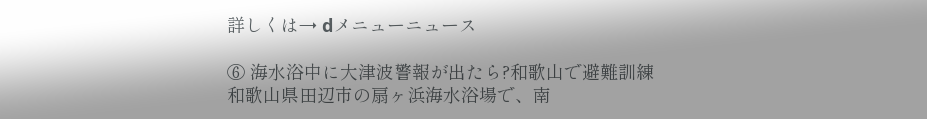詳しくは→ dメニューニュース

⑥ 海水浴中に大津波警報が出たら?和歌山で避難訓練
和歌山県田辺市の扇ヶ浜海水浴場で、南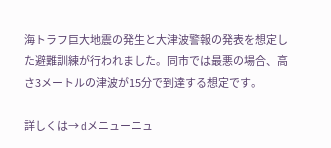海トラフ巨大地震の発生と大津波警報の発表を想定した避難訓練が行われました。同市では最悪の場合、高さ3メートルの津波が15分で到達する想定です。

詳しくは→ dメニューニュ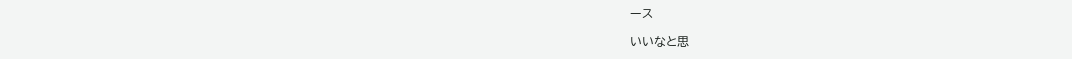ース

いいなと思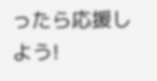ったら応援しよう!